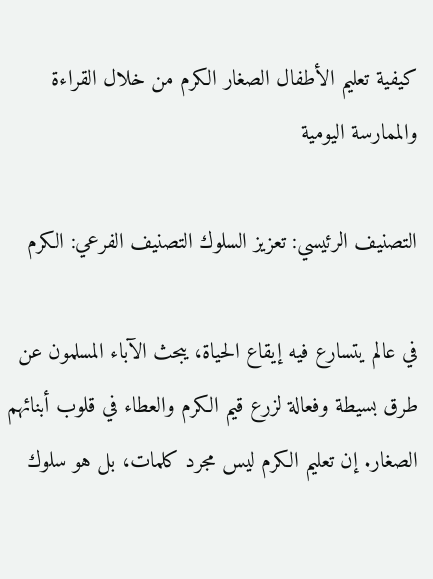كيفية تعليم الأطفال الصغار الكرم من خلال القراءة والممارسة اليومية

التصنيف الرئيسي: تعزيز السلوك التصنيف الفرعي: الكرم

في عالم يتسارع فيه إيقاع الحياة، يبحث الآباء المسلمون عن طرق بسيطة وفعالة لزرع قيم الكرم والعطاء في قلوب أبنائهم الصغار. إن تعليم الكرم ليس مجرد كلمات، بل هو سلوك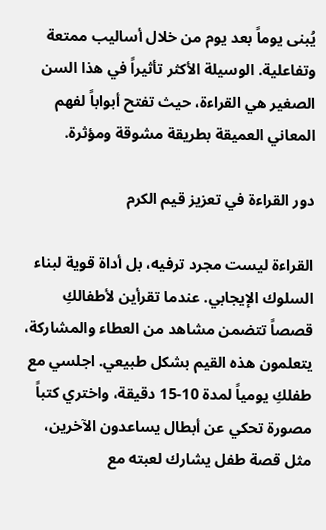يُبنى يوماً بعد يوم من خلال أساليب ممتعة وتفاعلية. الوسيلة الأكثر تأثيراً في هذا السن الصغير هي القراءة، حيث تفتح أبواباً لفهم المعاني العميقة بطريقة مشوقة ومؤثرة.

دور القراءة في تعزيز قيم الكرم

القراءة ليست مجرد ترفيه، بل أداة قوية لبناء السلوك الإيجابي. عندما تقرأين لأطفالكِ قصصاً تتضمن مشاهد من العطاء والمشاركة، يتعلمون هذه القيم بشكل طبيعي. اجلسي مع طفلكِ يومياً لمدة 10-15 دقيقة، واختري كتباً مصورة تحكي عن أبطال يساعدون الآخرين، مثل قصة طفل يشارك لعبته مع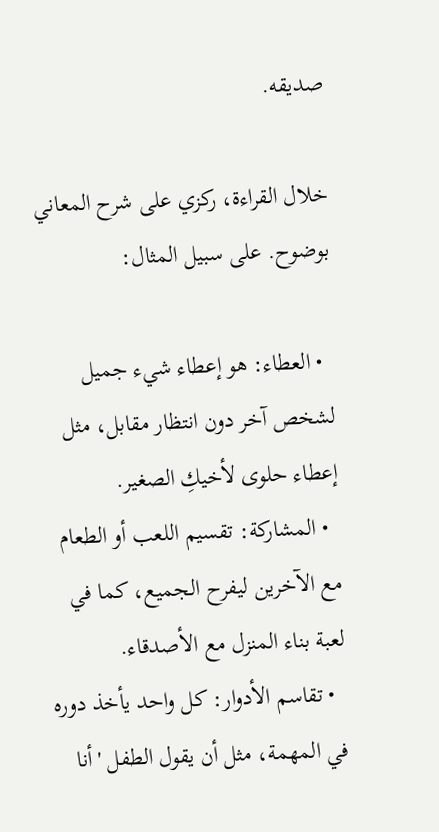صديقه.

خلال القراءة، ركزي على شرح المعاني بوضوح. على سبيل المثال:

  • العطاء: هو إعطاء شيء جميل لشخص آخر دون انتظار مقابل، مثل إعطاء حلوى لأخيكِ الصغير.
  • المشاركة: تقسيم اللعب أو الطعام مع الآخرين ليفرح الجميع، كما في لعبة بناء المنزل مع الأصدقاء.
  • تقاسم الأدوار: كل واحد يأخذ دوره في المهمة، مثل أن يقول الطفل 'أنا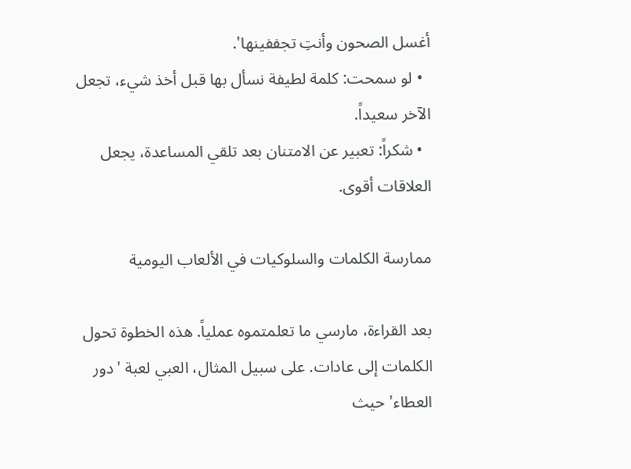أغسل الصحون وأنتِ تجففينها'.
  • لو سمحت: كلمة لطيفة نسأل بها قبل أخذ شيء، تجعل الآخر سعيداً.
  • شكراً: تعبير عن الامتنان بعد تلقي المساعدة، يجعل العلاقات أقوى.

ممارسة الكلمات والسلوكيات في الألعاب اليومية

بعد القراءة، مارسي ما تعلمتموه عملياً. هذه الخطوة تحول الكلمات إلى عادات. على سبيل المثال، العبي لعبة 'دور العطاء' حيث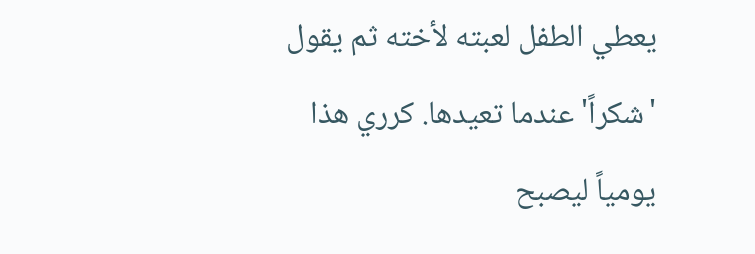يعطي الطفل لعبته لأخته ثم يقول 'شكراً' عندما تعيدها. كرري هذا يومياً ليصبح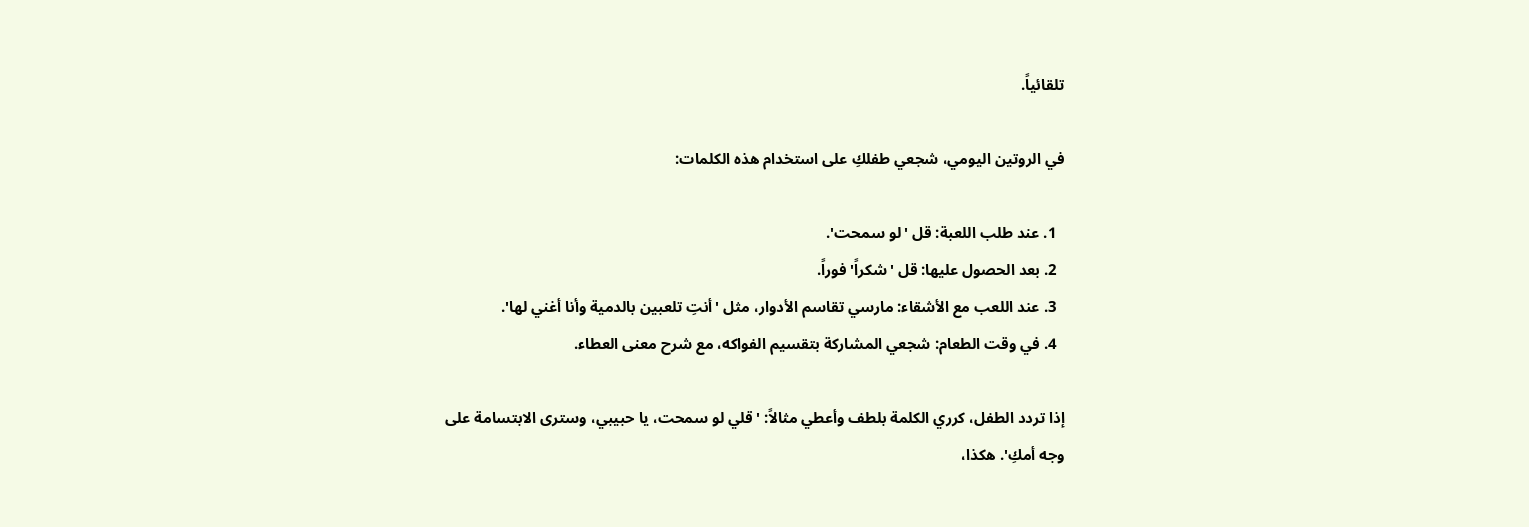تلقائياً.

في الروتين اليومي، شجعي طفلكِ على استخدام هذه الكلمات:

  1. عند طلب اللعبة: قل 'لو سمحت'.
  2. بعد الحصول عليها: قل 'شكراً' فوراً.
  3. عند اللعب مع الأشقاء: مارسي تقاسم الأدوار، مثل 'أنتِ تلعبين بالدمية وأنا أغني لها'.
  4. في وقت الطعام: شجعي المشاركة بتقسيم الفواكه، مع شرح معنى العطاء.

إذا تردد الطفل، كرري الكلمة بلطف وأعطي مثالاً: 'قلي لو سمحت، يا حبيبي، وسترى الابتسامة على وجه أمكِ'. هكذا،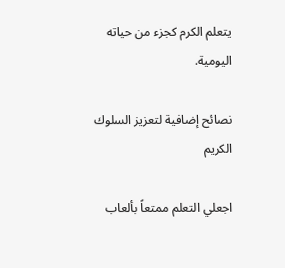يتعلم الكرم كجزء من حياته اليومية.

نصائح إضافية لتعزيز السلوك الكريم

اجعلي التعلم ممتعاً بألعاب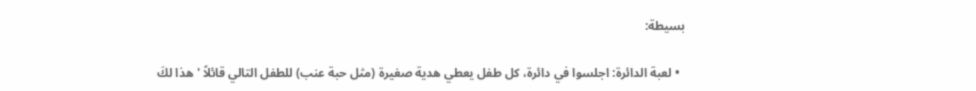بسيطة:

  • لعبة الدائرة: اجلسوا في دائرة، كل طفل يعطي هدية صغيرة (مثل حبة عنب) للطفل التالي قائلاً 'هذا لكَ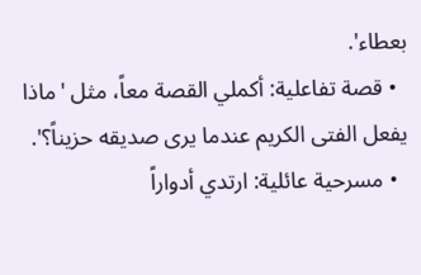بعطاء'.
  • قصة تفاعلية: أكملي القصة معاً، مثل 'ماذا يفعل الفتى الكريم عندما يرى صديقه حزيناً؟'.
  • مسرحية عائلية: ارتدي أدواراً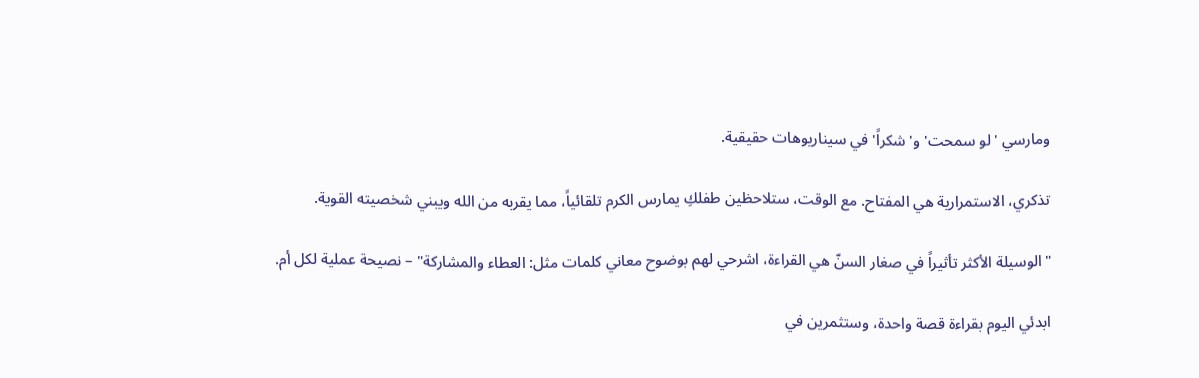ومارسي 'لو سمحت' و'شكراً' في سيناريوهات حقيقية.

تذكري، الاستمرارية هي المفتاح. مع الوقت، ستلاحظين طفلكِ يمارس الكرم تلقائياً، مما يقربه من الله ويبني شخصيته القوية.

"الوسيلة الأكثر تأثيراً في صغار السنّ هي القراءة، اشرحي لهم بوضوح معاني كلمات مثل: العطاء والمشاركة" – نصيحة عملية لكل أم.

ابدئي اليوم بقراءة قصة واحدة، وستثمرين في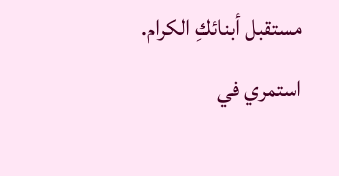مستقبل أبنائكِ الكرام. استمري في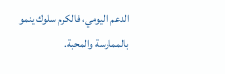الدعم اليومي، فالكرم سلوك ينمو بالممارسة والمحبة.